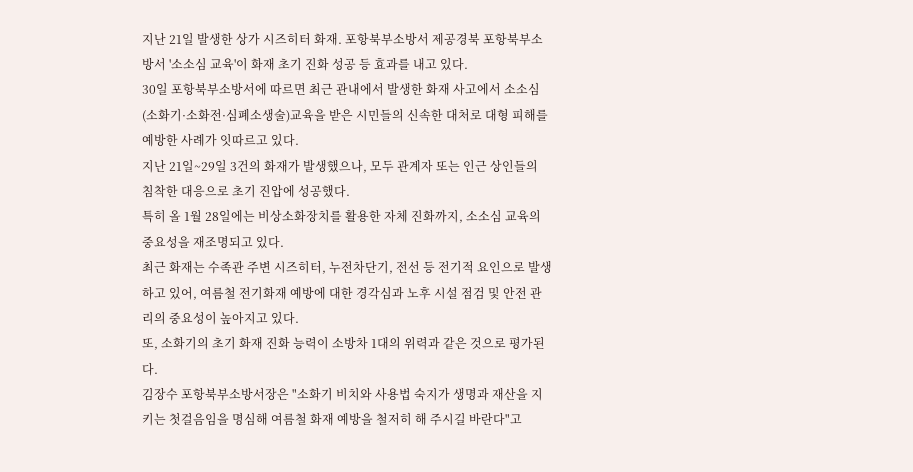지난 21일 발생한 상가 시즈히터 화재. 포항북부소방서 제공경북 포항북부소방서 '소소심 교육'이 화재 초기 진화 성공 등 효과를 내고 있다.
30일 포항북부소방서에 따르면 최근 관내에서 발생한 화재 사고에서 소소심(소화기·소화전·심폐소생술)교육을 받은 시민들의 신속한 대처로 대형 피해를 예방한 사례가 잇따르고 있다.
지난 21일~29일 3건의 화재가 발생했으나, 모두 관계자 또는 인근 상인들의 침착한 대응으로 초기 진압에 성공했다.
특히 올 1월 28일에는 비상소화장치를 활용한 자체 진화까지, 소소심 교육의 중요성을 재조명되고 있다.
최근 화재는 수족관 주변 시즈히터, 누전차단기, 전선 등 전기적 요인으로 발생하고 있어, 여름철 전기화재 예방에 대한 경각심과 노후 시설 점검 및 안전 관리의 중요성이 높아지고 있다.
또, 소화기의 초기 화재 진화 능력이 소방차 1대의 위력과 같은 것으로 평가된다.
김장수 포항북부소방서장은 "소화기 비치와 사용법 숙지가 생명과 재산을 지키는 첫걸음임을 명심해 여름철 화재 예방을 철저히 해 주시길 바란다"고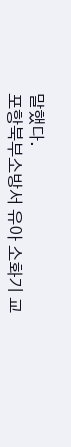말했다.
포항북부소방서 유아 소화기 교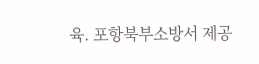육. 포항북부소방서 제공